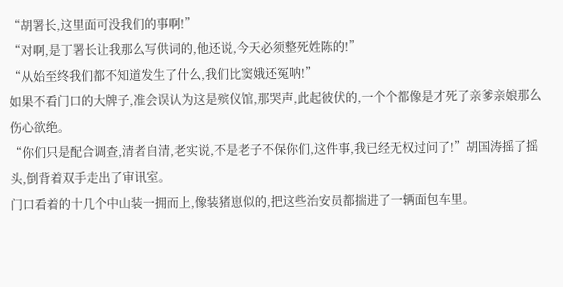“胡署长,这里面可没我们的事啊!”
“对啊,是丁署长让我那么写供词的,他还说,今天必须整死姓陈的!”
“从始至终我们都不知道发生了什么,我们比窦娥还冤呐!”
如果不看门口的大牌子,准会误认为这是殡仪馆,那哭声,此起彼伏的,一个个都像是才死了亲爹亲娘那么伤心欲绝。
“你们只是配合调查,清者自清,老实说,不是老子不保你们,这件事,我已经无权过问了!”胡国涛摇了摇头,倒背着双手走出了审讯室。
门口看着的十几个中山装一拥而上,像装猪崽似的,把这些治安员都揣进了一辆面包车里。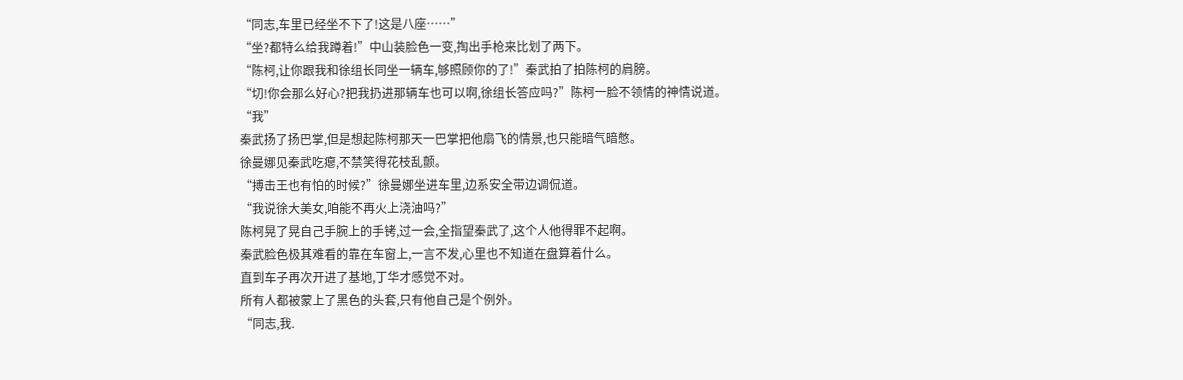“同志,车里已经坐不下了!这是八座……”
“坐?都特么给我蹲着!”中山装脸色一变,掏出手枪来比划了两下。
“陈柯,让你跟我和徐组长同坐一辆车,够照顾你的了!”秦武拍了拍陈柯的肩膀。
“切!你会那么好心?把我扔进那辆车也可以啊,徐组长答应吗?”陈柯一脸不领情的神情说道。
“我”
秦武扬了扬巴掌,但是想起陈柯那天一巴掌把他扇飞的情景,也只能暗气暗憋。
徐曼娜见秦武吃瘪,不禁笑得花枝乱颤。
“搏击王也有怕的时候?”徐曼娜坐进车里,边系安全带边调侃道。
“我说徐大美女,咱能不再火上浇油吗?”
陈柯晃了晃自己手腕上的手铐,过一会,全指望秦武了,这个人他得罪不起啊。
秦武脸色极其难看的靠在车窗上,一言不发,心里也不知道在盘算着什么。
直到车子再次开进了基地,丁华才感觉不对。
所有人都被蒙上了黑色的头套,只有他自己是个例外。
“同志,我.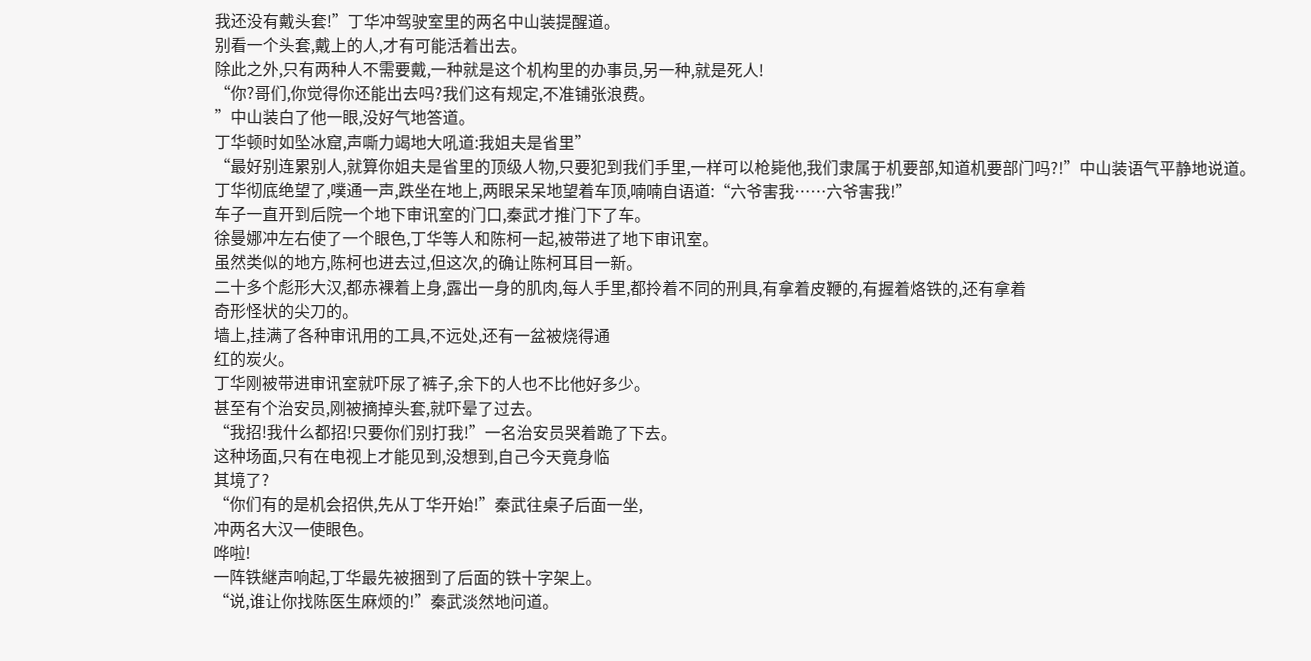我还没有戴头套!”丁华冲驾驶室里的两名中山装提醒道。
别看一个头套,戴上的人,才有可能活着出去。
除此之外,只有两种人不需要戴,一种就是这个机构里的办事员,另一种,就是死人!
“你?哥们,你觉得你还能出去吗?我们这有规定,不准铺张浪费。
”中山装白了他一眼,没好气地答道。
丁华顿时如坠冰窟,声嘶力竭地大吼道:我姐夫是省里”
“最好别连累别人,就算你姐夫是省里的顶级人物,只要犯到我们手里,一样可以枪毙他,我们隶属于机要部,知道机要部门吗?!”中山装语气平静地说道。
丁华彻底绝望了,噗通一声,跌坐在地上,两眼呆呆地望着车顶,喃喃自语道:“六爷害我……六爷害我!”
车子一直开到后院一个地下审讯室的门口,秦武才推门下了车。
徐曼娜冲左右使了一个眼色,丁华等人和陈柯一起,被带进了地下审讯室。
虽然类似的地方,陈柯也进去过,但这次,的确让陈柯耳目一新。
二十多个彪形大汉,都赤裸着上身,露出一身的肌肉,每人手里,都拎着不同的刑具,有拿着皮鞭的,有握着烙铁的,还有拿着
奇形怪状的尖刀的。
墙上,挂满了各种审讯用的工具,不远处,还有一盆被烧得通
红的炭火。
丁华刚被带进审讯室就吓尿了裤子,余下的人也不比他好多少。
甚至有个治安员,刚被摘掉头套,就吓晕了过去。
“我招!我什么都招!只要你们别打我!”一名治安员哭着跪了下去。
这种场面,只有在电视上才能见到,没想到,自己今天竟身临
其境了?
“你们有的是机会招供,先从丁华开始!”秦武往桌子后面一坐,
冲两名大汉一使眼色。
哗啦!
一阵铁継声响起,丁华最先被捆到了后面的铁十字架上。
“说,谁让你找陈医生麻烦的!”秦武淡然地问道。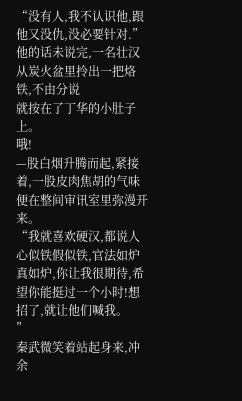“没有人,我不认识他,跟他又没仇,没必要针对.”
他的话未说完,一名壮汉从炭火盆里拎出一把烙铁,不由分说
就按在了丁华的小肚子上。
哦!
—股白烟升腾而起,紧接着,一股皮肉焦胡的气味便在整间审讯室里弥漫开来。
“我就喜欢硬汉,都说人心似铁假似铁,官法如炉真如炉,你让我很期待,希望你能挺过一个小时!想招了,就让他们喊我。
”
秦武微笑着站起身来,冲余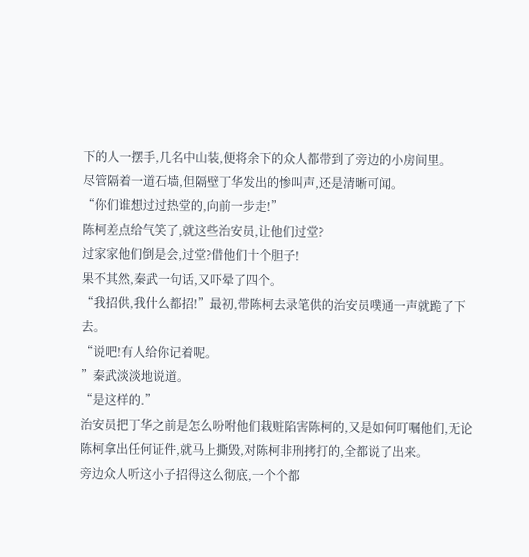下的人一摆手,几名中山装,便将余下的众人都带到了旁边的小房间里。
尽管隔着一道石墙,但隔壁丁华发出的惨叫声,还是清晰可闻。
“你们谁想过过热堂的,向前一步走!”
陈柯差点给气笑了,就这些治安员,让他们过堂?
过家家他们倒是会,过堂?借他们十个胆子!
果不其然,秦武一句话,又吓晕了四个。
“我招供,我什么都招!”最初,带陈柯去录笔供的治安员噗通一声就跪了下去。
“说吧!有人给你记着呢。
”秦武淡淡地说道。
“是这样的.”
治安员把丁华之前是怎么吩咐他们栽赃陷害陈柯的,又是如何叮嘱他们,无论陈柯拿出任何证件,就马上撕毁,对陈柯非刑拷打的,全都说了出来。
旁边众人听这小子招得这么彻底,一个个都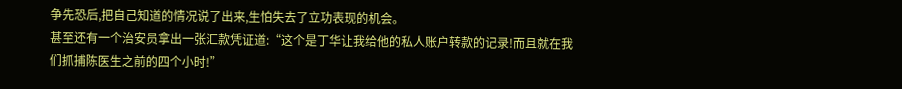争先恐后,把自己知道的情况说了出来,生怕失去了立功表现的机会。
甚至还有一个治安员拿出一张汇款凭证道:“这个是丁华让我给他的私人账户转款的记录!而且就在我们抓捕陈医生之前的四个小时!”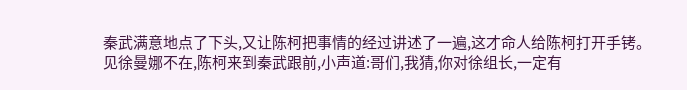秦武满意地点了下头,又让陈柯把事情的经过讲述了一遍,这才命人给陈柯打开手铐。
见徐曼娜不在,陈柯来到秦武跟前,小声道:哥们,我猜,你对徐组长,一定有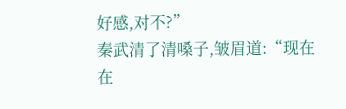好感,对不?”
秦武清了清嗓子,皱眉道:“现在在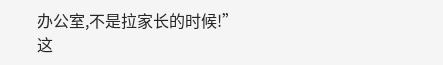办公室,不是拉家长的时候!”
这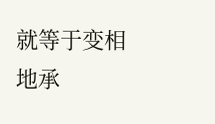就等于变相地承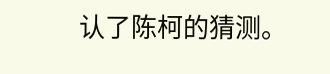认了陈柯的猜测。